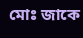মোঃ জাকে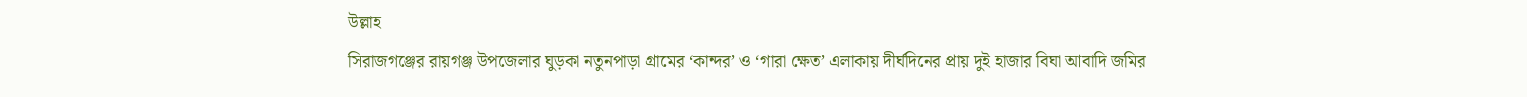উল্লাহ
সিরাজগঞ্জের রায়গঞ্জ উপজেলার ঘুড়কা নতুনপাড়া গ্রামের ‘কান্দর’ ও ‘গারা ক্ষেত’ এলাকায় দীর্ঘদিনের প্রায় দুই হাজার বিঘা আবাদি জমির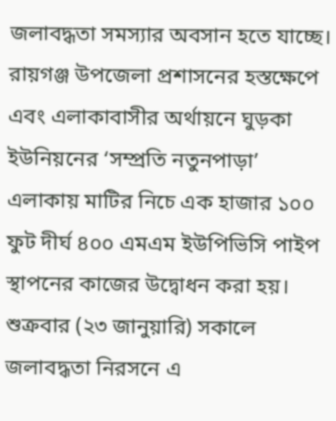জলাবদ্ধতা সমস্যার অবসান হতে যাচ্ছে।
রায়গঞ্জ উপজেলা প্রশাসনের হস্তক্ষেপে এবং এলাকাবাসীর অর্থায়নে ঘুড়কা ইউনিয়নের ‘সম্প্রতি নতুনপাড়া’ এলাকায় মাটির নিচে এক হাজার ১০০ ফুট দীর্ঘ ৪০০ এমএম ইউপিভিসি পাইপ স্থাপনের কাজের উদ্বোধন করা হয়।
শুক্রবার (২৩ জানুয়ারি) সকালে জলাবদ্ধতা নিরসনে এ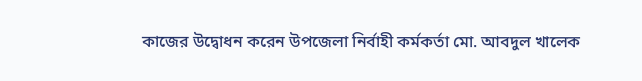কাজের উদ্বোধন করেন উপজেলা নির্বাহী কর্মকর্তা মো. আবদুল খালেক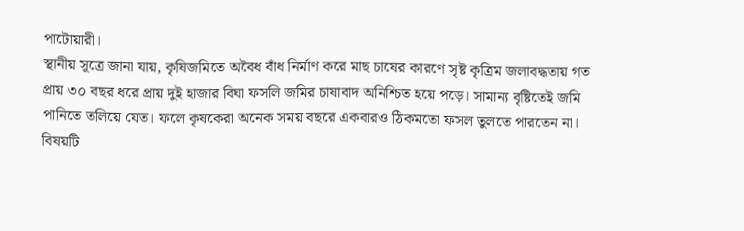পাটোয়ারী।
স্থানীয় সূত্রে জানা যায়, কৃষিজমিতে অবৈধ বাঁধ নির্মাণ করে মাছ চাষের কারণে সৃষ্ট কৃত্রিম জলাবদ্ধতায় গত প্রায় ৩০ বছর ধরে প্রায় দুই হাজার বিঘা ফসলি জমির চাষাবাদ অনিশ্চিত হয়ে পড়ে। সামান্য বৃষ্টিতেই জমি পানিতে তলিয়ে যেত। ফলে কৃষকেরা অনেক সময় বছরে একবারও ঠিকমতো ফসল তুলতে পারতেন না। বিষয়টি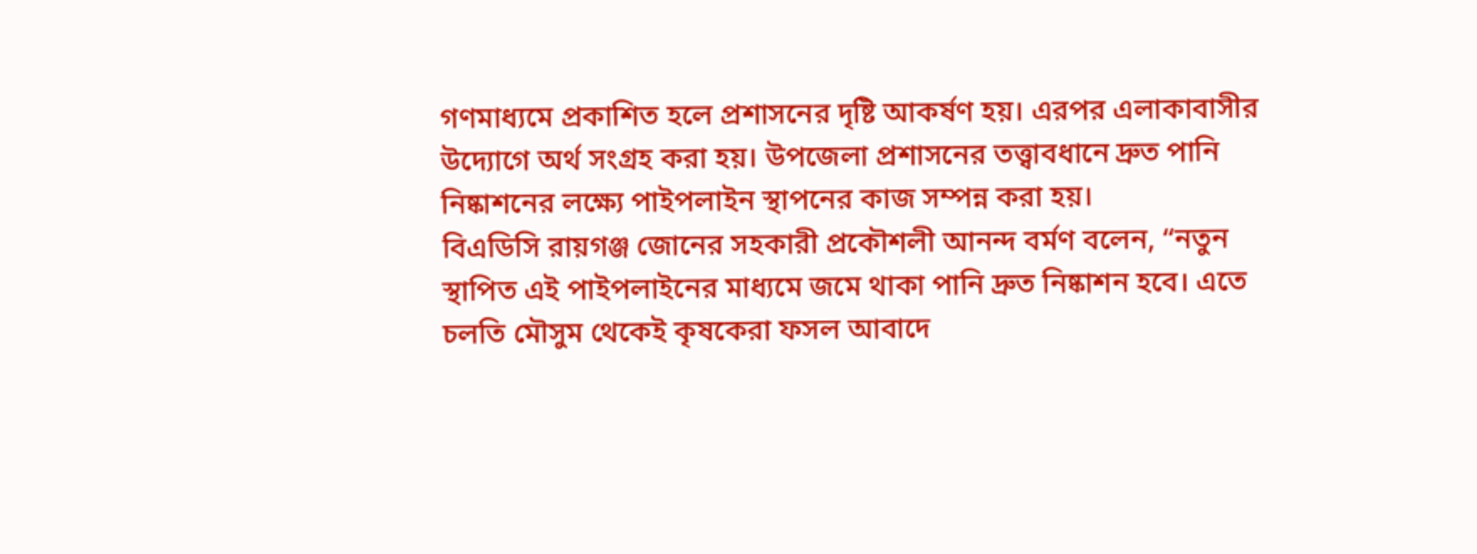গণমাধ্যমে প্রকাশিত হলে প্রশাসনের দৃষ্টি আকর্ষণ হয়। এরপর এলাকাবাসীর উদ্যোগে অর্থ সংগ্রহ করা হয়। উপজেলা প্রশাসনের তত্ত্বাবধানে দ্রুত পানি নিষ্কাশনের লক্ষ্যে পাইপলাইন স্থাপনের কাজ সম্পন্ন করা হয়।
বিএডিসি রায়গঞ্জ জোনের সহকারী প্রকৌশলী আনন্দ বর্মণ বলেন, “নতুন স্থাপিত এই পাইপলাইনের মাধ্যমে জমে থাকা পানি দ্রুত নিষ্কাশন হবে। এতে চলতি মৌসুম থেকেই কৃষকেরা ফসল আবাদে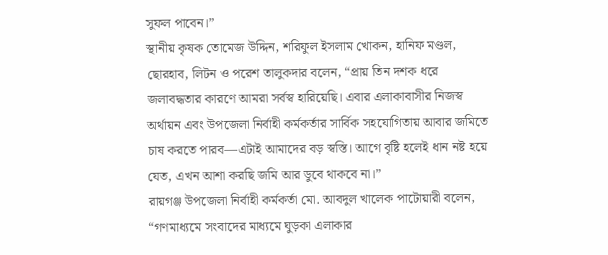সুফল পাবেন।”
স্থানীয় কৃষক তোমেজ উদ্দিন, শরিফুল ইসলাম খোকন, হানিফ মণ্ডল, ছোরহাব, লিটন ও পরেশ তালুকদার বলেন, “প্রায় তিন দশক ধরে জলাবদ্ধতার কারণে আমরা সর্বস্ব হারিয়েছি। এবার এলাকাবাসীর নিজস্ব অর্থায়ন এবং উপজেলা নির্বাহী কর্মকর্তার সার্বিক সহযোগিতায় আবার জমিতে চাষ করতে পারব—এটাই আমাদের বড় স্বস্তি। আগে বৃষ্টি হলেই ধান নষ্ট হয়ে যেত, এখন আশা করছি জমি আর ডুবে থাকবে না।”
রায়গঞ্জ উপজেলা নির্বাহী কর্মকর্তা মো. আবদুল খালেক পাটোয়ারী বলেন, “গণমাধ্যমে সংবাদের মাধ্যমে ঘুড়কা এলাকার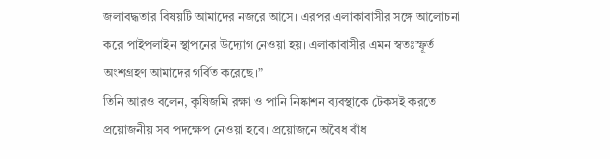জলাবদ্ধতার বিষয়টি আমাদের নজরে আসে। এরপর এলাকাবাসীর সঙ্গে আলোচনা করে পাইপলাইন স্থাপনের উদ্যোগ নেওয়া হয়। এলাকাবাসীর এমন স্বতঃস্ফূর্ত অংশগ্রহণ আমাদের গর্বিত করেছে।”
তিনি আরও বলেন, কৃষিজমি রক্ষা ও পানি নিষ্কাশন ব্যবস্থাকে টেকসই করতে প্রয়োজনীয় সব পদক্ষেপ নেওয়া হবে। প্রয়োজনে অবৈধ বাঁধ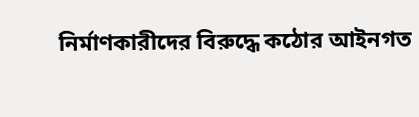নির্মাণকারীদের বিরুদ্ধে কঠোর আইনগত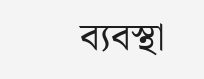ব্যবস্থা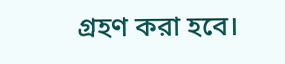গ্রহণ করা হবে।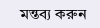মন্তব্য করুন